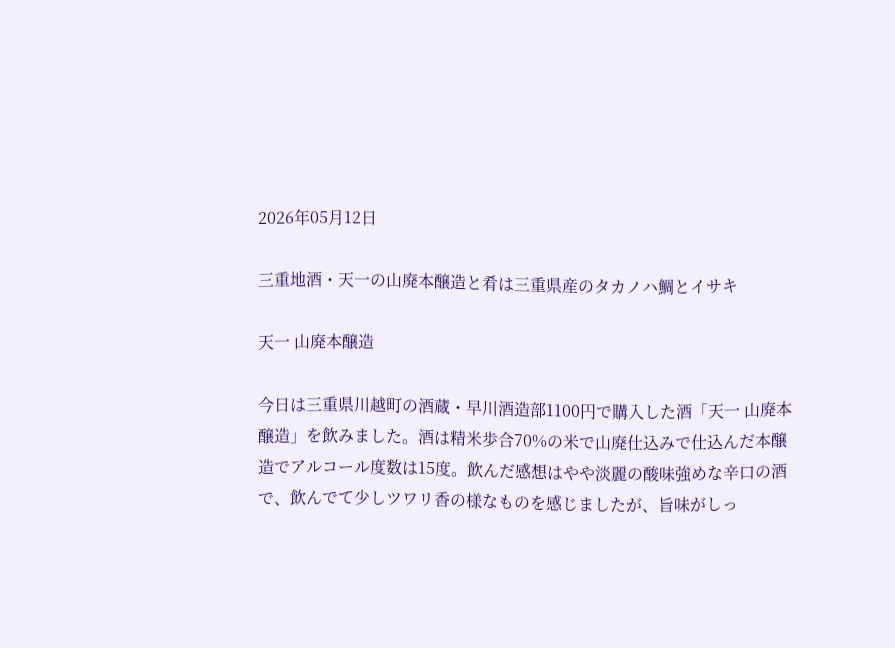2026年05月12日

三重地酒・天一の山廃本醸造と肴は三重県産のタカノハ鯛とイサキ

天一 山廃本醸造

今日は三重県川越町の酒蔵・早川酒造部1100円で購入した酒「天一 山廃本醸造」を飲みました。酒は精米歩合70%の米で山廃仕込みで仕込んだ本醸造でアルコール度数は15度。飲んだ感想はやや淡麗の酸味強めな辛口の酒で、飲んでて少しツワリ香の様なものを感じましたが、旨味がしっ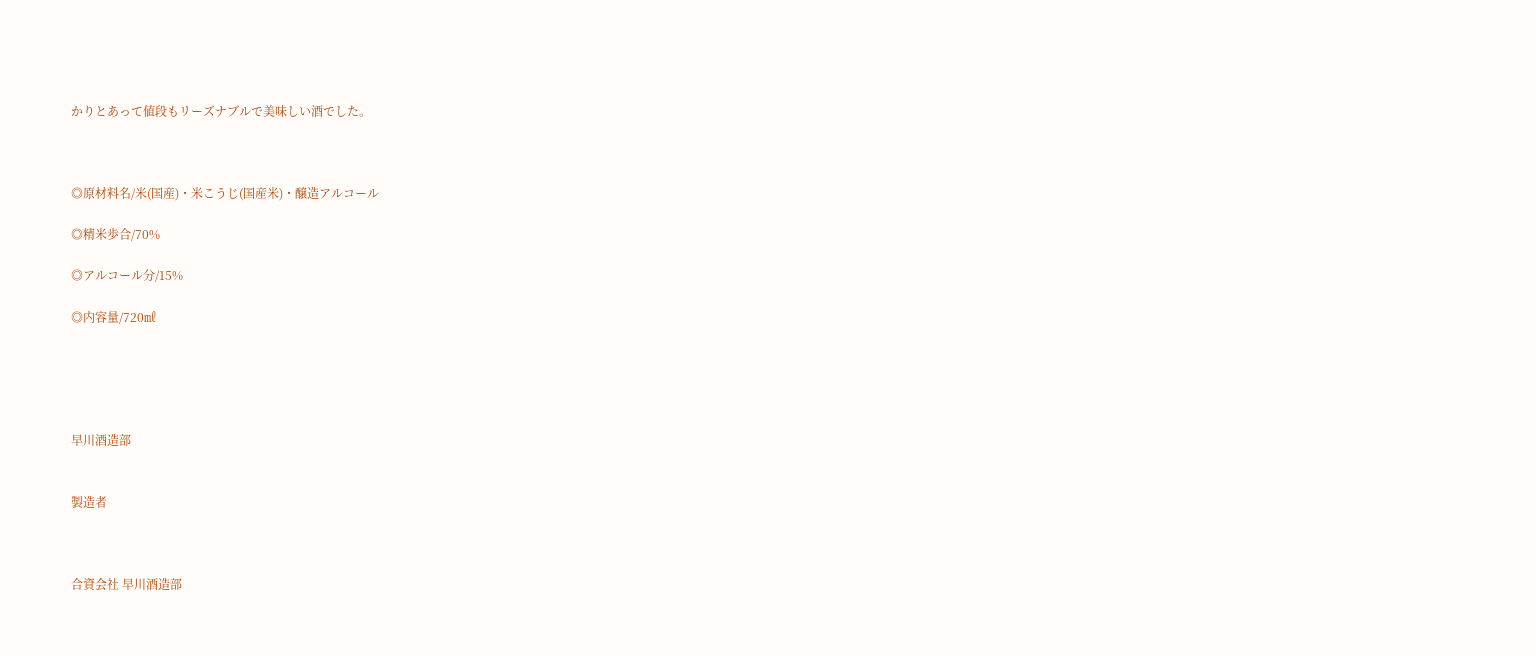かりとあって値段もリーズナブルで美味しい酒でした。



◎原材料名/米(国産)・米こうじ(国産米)・醸造アルコール

◎精米歩合/70%

◎アルコール分/15%

◎内容量/720㎖





早川酒造部


製造者



合資会社 早川酒造部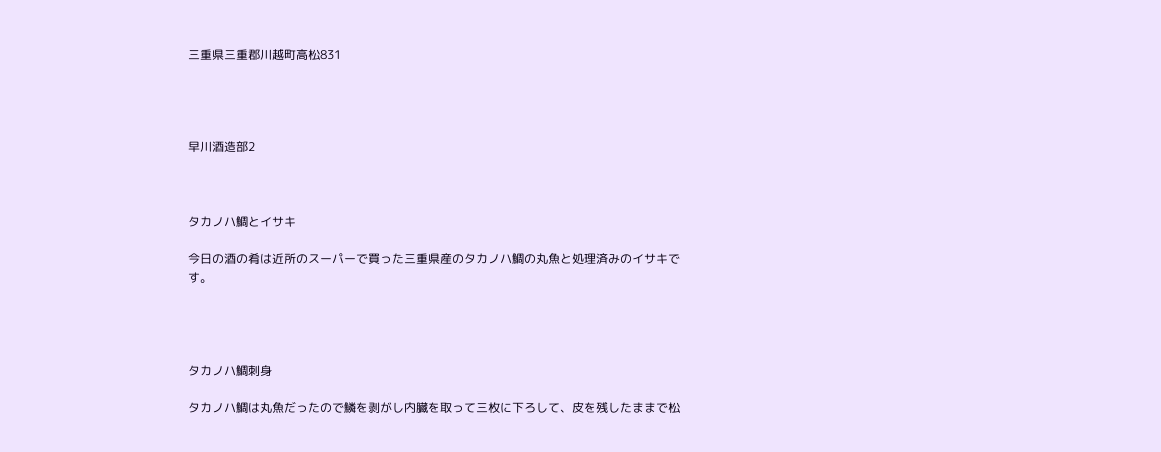三重県三重郡川越町高松831




早川酒造部2



タカノハ鯛とイサキ

今日の酒の肴は近所のスーパーで買った三重県産のタカノハ鯛の丸魚と処理済みのイサキです。




タカノハ鯛刺身

タカノハ鯛は丸魚だったので鱗を剥がし内臓を取って三枚に下ろして、皮を残したままで松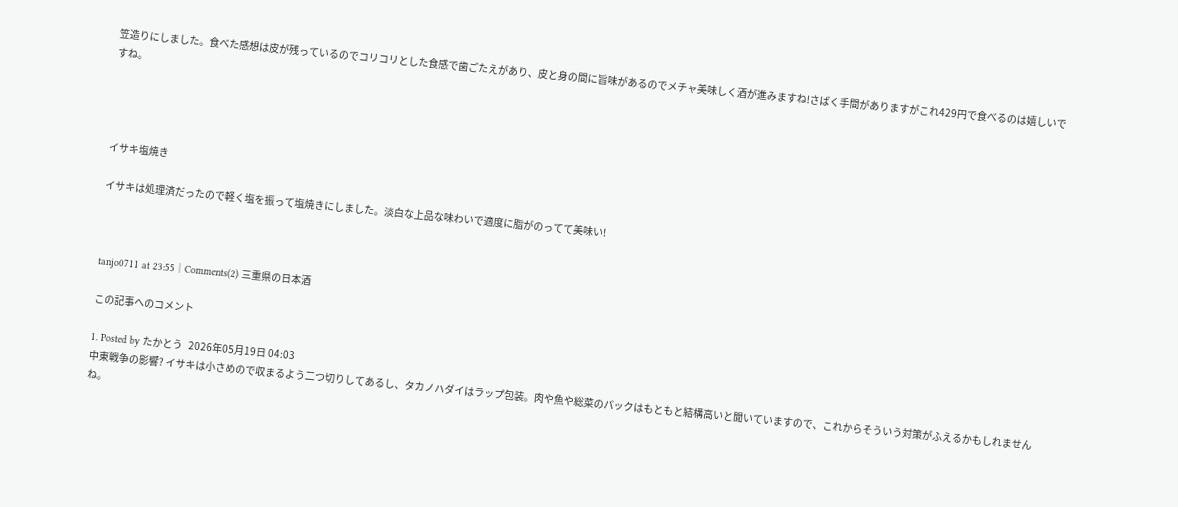笠造りにしました。食べた感想は皮が残っているのでコリコリとした食感で歯ごたえがあり、皮と身の間に旨味があるのでメチャ美味しく酒が進みますね!さばく手間がありますがこれ429円で食べるのは嬉しいですね。




イサキ塩焼き

イサキは処理済だったので軽く塩を振って塩焼きにしました。淡白な上品な味わいで適度に脂がのってて美味い!



tanjo0711 at 23:55│Comments(2) 三重県の日本酒

この記事へのコメント

1. Posted by たかとう   2026年05月19日 04:03
中東戦争の影響? イサキは小さめので収まるよう二つ切りしてあるし、タカノハダイはラップ包装。肉や魚や総菜のパックはもともと結構高いと聞いていますので、これからそういう対策がふえるかもしれませんね。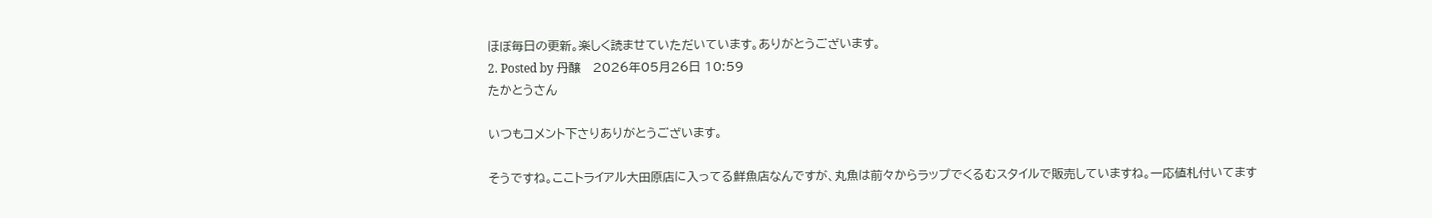ほぼ毎日の更新。楽しく読ませていただいています。ありがとうございます。
2. Posted by 丹醸   2026年05月26日 10:59
たかとうさん

いつもコメント下さりありがとうございます。

そうですね。ここトライアル大田原店に入ってる鮮魚店なんですが、丸魚は前々からラップでくるむスタイルで販売していますね。一応値札付いてます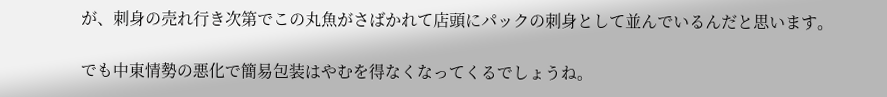が、刺身の売れ行き次第でこの丸魚がさばかれて店頭にパックの刺身として並んでいるんだと思います。

でも中東情勢の悪化で簡易包装はやむを得なくなってくるでしょうね。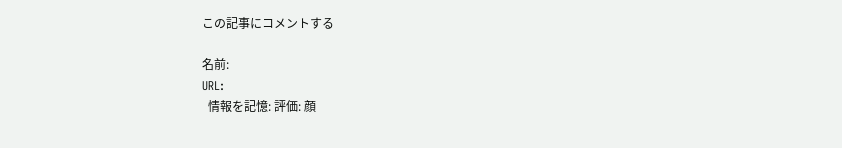この記事にコメントする

名前:
URL:
  情報を記憶: 評価: 顔